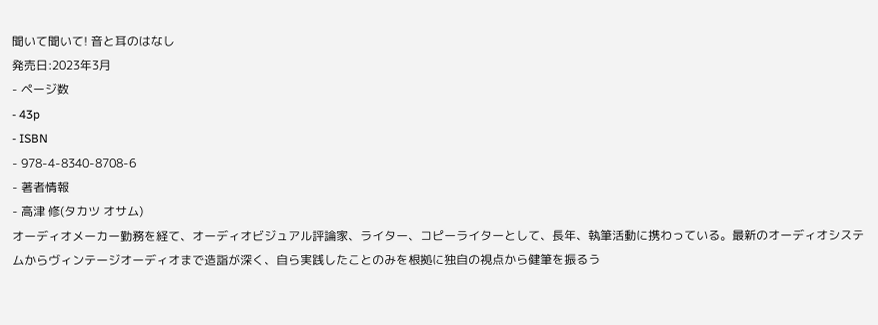聞いて聞いて! 音と耳のはなし
発売日:2023年3月
- ページ数
- 43p
- ISBN
- 978-4-8340-8708-6
- 著者情報
- 高津 修(タカツ オサム)
オーディオメーカー勤務を経て、オーディオビジュアル評論家、ライター、コピーライターとして、長年、執筆活動に携わっている。最新のオーディオシステムからヴィンテージオーディオまで造詣が深く、自ら実践したことのみを根拠に独自の視点から健筆を振るう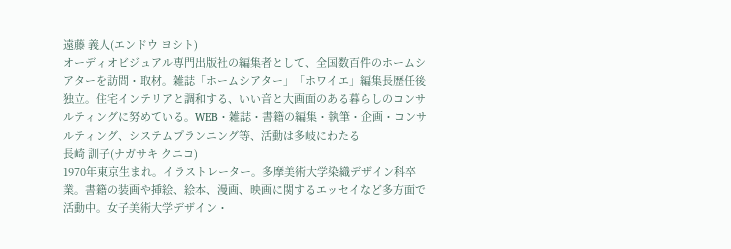遠藤 義人(エンドウ ヨシト)
オーディオビジュアル専門出版社の編集者として、全国数百件のホームシアターを訪問・取材。雑誌「ホームシアター」「ホワイエ」編集長歴任後独立。住宅インテリアと調和する、いい音と大画面のある暮らしのコンサルティングに努めている。WEB・雑誌・書籍の編集・執筆・企画・コンサルティング、システムプランニング等、活動は多岐にわたる
長崎 訓子(ナガサキ クニコ)
1970年東京生まれ。イラストレーター。多摩美術大学染織デザイン科卒業。書籍の装画や挿絵、絵本、漫画、映画に関するエッセイなど多方面で活動中。女子美術大学デザイン・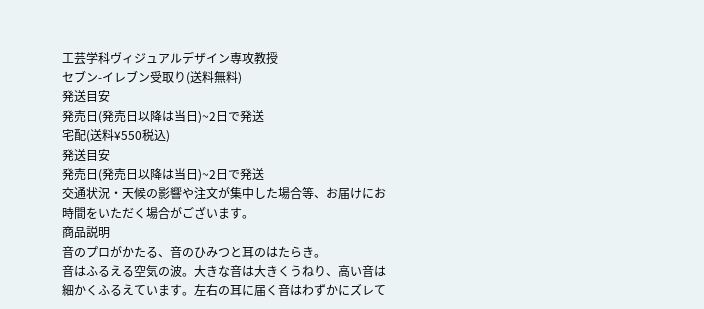工芸学科ヴィジュアルデザイン専攻教授
セブン-イレブン受取り(送料無料)
発送目安
発売日(発売日以降は当日)~2日で発送
宅配(送料¥550税込)
発送目安
発売日(発売日以降は当日)~2日で発送
交通状況・天候の影響や注文が集中した場合等、お届けにお時間をいただく場合がございます。
商品説明
音のプロがかたる、音のひみつと耳のはたらき。
音はふるえる空気の波。大きな音は大きくうねり、高い音は細かくふるえています。左右の耳に届く音はわずかにズレて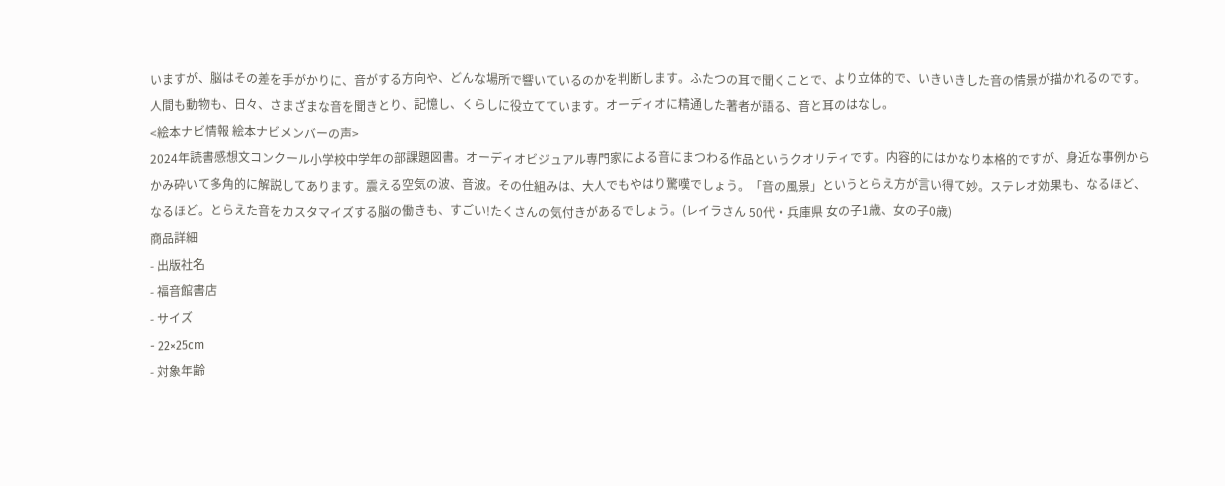いますが、脳はその差を手がかりに、音がする方向や、どんな場所で響いているのかを判断します。ふたつの耳で聞くことで、より立体的で、いきいきした音の情景が描かれるのです。人間も動物も、日々、さまざまな音を聞きとり、記憶し、くらしに役立てています。オーディオに精通した著者が語る、音と耳のはなし。
<絵本ナビ情報 絵本ナビメンバーの声>
2024年読書感想文コンクール小学校中学年の部課題図書。オーディオビジュアル専門家による音にまつわる作品というクオリティです。内容的にはかなり本格的ですが、身近な事例からかみ砕いて多角的に解説してあります。震える空気の波、音波。その仕組みは、大人でもやはり驚嘆でしょう。「音の風景」というとらえ方が言い得て妙。ステレオ効果も、なるほど、なるほど。とらえた音をカスタマイズする脳の働きも、すごい!たくさんの気付きがあるでしょう。(レイラさん 50代・兵庫県 女の子1歳、女の子0歳)
商品詳細
- 出版社名
- 福音館書店
- サイズ
- 22×25cm
- 対象年齢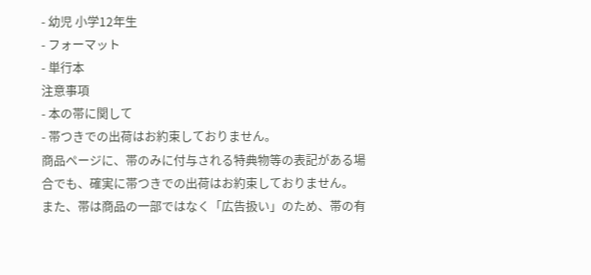- 幼児 小学12年生
- フォーマット
- 単行本
注意事項
- 本の帯に関して
- 帯つきでの出荷はお約束しておりません。
商品ページに、帯のみに付与される特典物等の表記がある場合でも、確実に帯つきでの出荷はお約束しておりません。
また、帯は商品の一部ではなく「広告扱い」のため、帯の有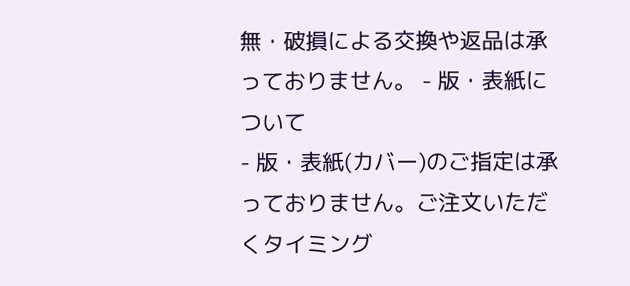無・破損による交換や返品は承っておりません。 - 版・表紙について
- 版・表紙(カバー)のご指定は承っておりません。ご注文いただくタイミング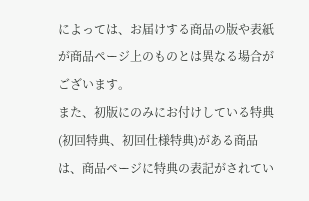によっては、お届けする商品の版や表紙が商品ページ上のものとは異なる場合がございます。
また、初版にのみにお付けしている特典(初回特典、初回仕様特典)がある商品は、商品ページに特典の表記がされてい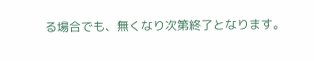る場合でも、無くなり次第終了となります。